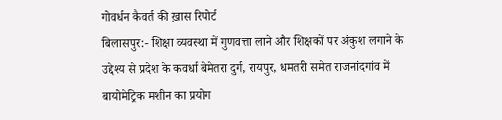गोवर्धन कैवर्त की ख़ास रिपोर्ट
बिलासपुर:- शिक्षा व्यवस्था में गुणवत्ता लाने और शिक्षकों पर अंकुश लगाने के उद्देश्य से प्रदेश के कवर्धा बेमेतरा दुर्ग, रायपुर, धमतरी समेत राजनांदगांव में बायोमेट्रिक मशीन का प्रयोग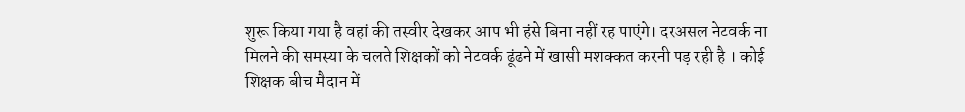शुरू किया गया है वहां की तस्वीर देखकर आप भी हंसे बिना नहीं रह पाएंगे। दरअसल नेटवर्क ना मिलने की समस्या के चलते शिक्षकों को नेटवर्क ढूंढने में खासी मशक्कत करनी पड़ रही है । कोई शिक्षक बीच मैदान में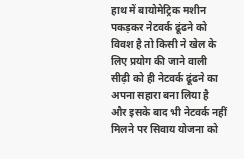हाथ में बायोमेट्रिक मशीन पकड़कर नेटवर्क ढूंढने को विवश है तो किसी ने खेल के लिए प्रयोग की जाने वाली सीढ़ी को ही नेटवर्क ढूंढने का अपना सहारा बना लिया है और इसके बाद भी नेटवर्क नहीं मिलने पर सिवाय योजना को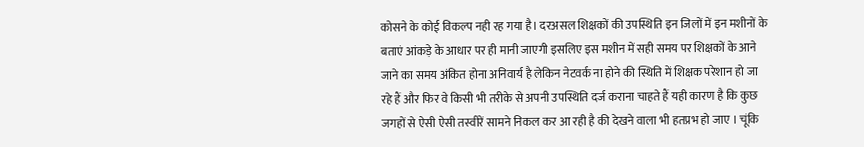कोसने के कोई विकल्प नही रह गया है। दरअसल शिक्षकों की उपस्थिति इन जिलों में इन मशीनों के बताएं आंकड़े के आधार पर ही मानी जाएगी इसलिए इस मशीन में सही समय पर शिक्षकों के आने जाने का समय अंकित होना अनिवार्य है लेकिन नेटवर्क ना होने की स्थिति में शिक्षक परेशान हो जा रहे हैं और फिर वे किसी भी तरीके से अपनी उपस्थिति दर्ज कराना चाहते हैं यही कारण है कि कुछ जगहों से ऐसी ऐसी तस्वीरें सामने निकल कर आ रही है की देखने वाला भी हतप्रभ हो जाए । चूंकि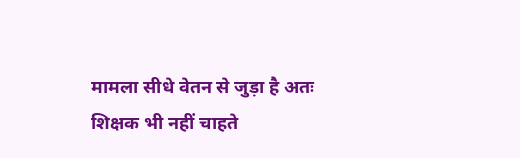मामला सीधे वेतन से जुड़ा है अतः शिक्षक भी नहीं चाहते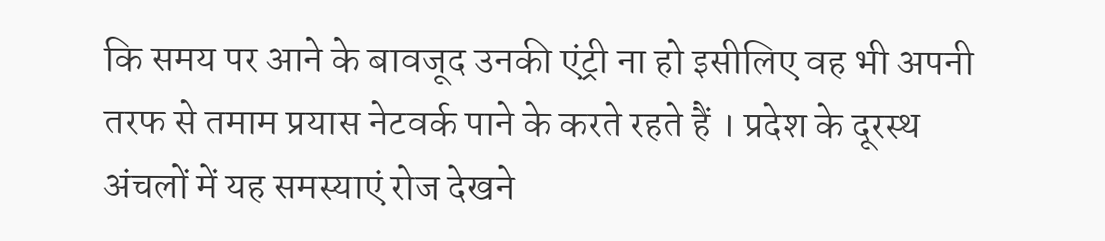कि समय पर आने के बावजूद उनकी एंट्री ना हो इसीलिए वह भी अपनी तरफ से तमाम प्रयास नेटवर्क पाने के करते रहते हैं । प्रदेश के दूरस्थ अंचलों में यह समस्याएं रोज देखने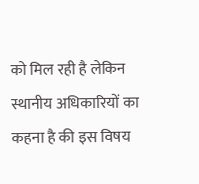को मिल रही है लेकिन स्थानीय अधिकारियों का कहना है की इस विषय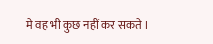मे वह भी कुछ नहीं कर सकते ।